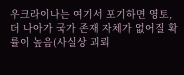우크라이나는 여기서 포기하면 영토, 더 나아가 국가 존재 자체가 없어질 확률이 높음(사실상 괴뢰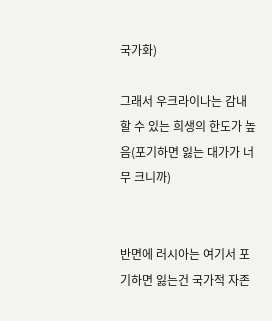국가화)

그래서 우크라이나는 감내할 수 있는 희생의 한도가 높음(포기하면 잃는 대가가 너무 크니까)


반면에 러시아는 여기서 포기하면 잃는건 국가적 자존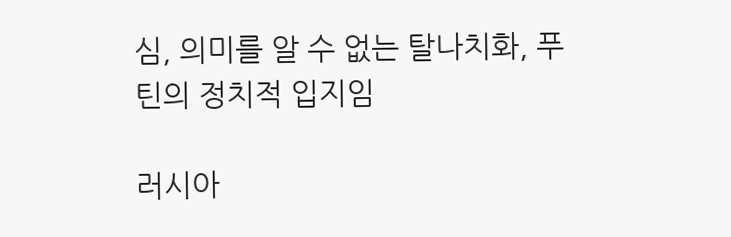심, 의미를 알 수 없는 탈나치화, 푸틴의 정치적 입지임

러시아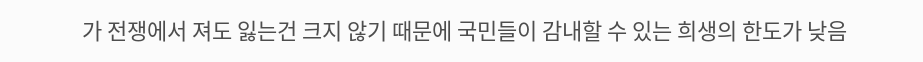가 전쟁에서 져도 잃는건 크지 않기 때문에 국민들이 감내할 수 있는 희생의 한도가 낮음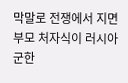막말로 전쟁에서 지면 부모 처자식이 러시아군한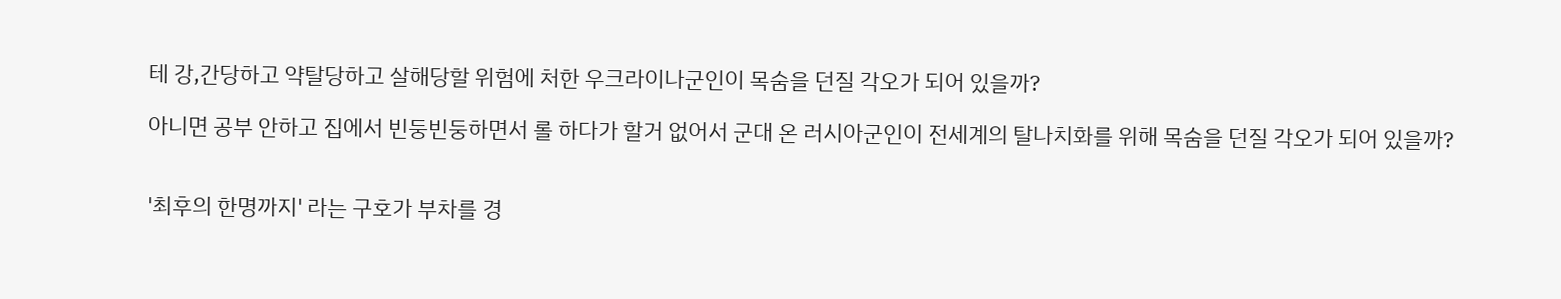테 강,간당하고 약탈당하고 살해당할 위험에 처한 우크라이나군인이 목숨을 던질 각오가 되어 있을까?

아니면 공부 안하고 집에서 빈둥빈둥하면서 롤 하다가 할거 없어서 군대 온 러시아군인이 전세계의 탈나치화를 위해 목숨을 던질 각오가 되어 있을까?


'최후의 한명까지' 라는 구호가 부차를 경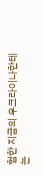험한 지금의 우크라이나한테는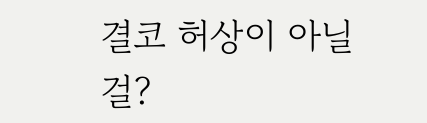결코 허상이 아닐걸?